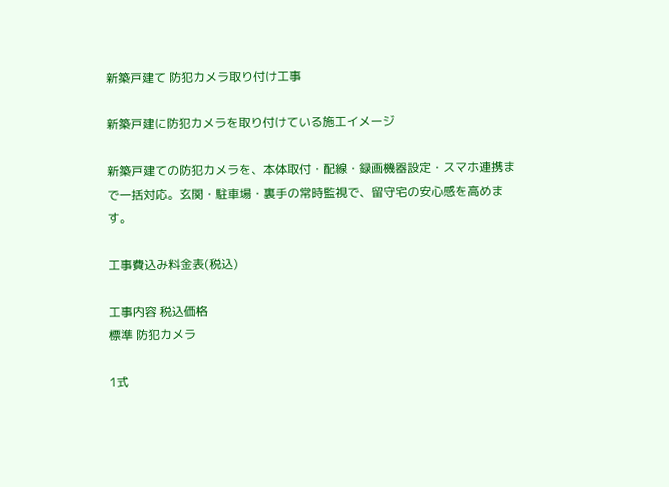新築戸建て 防犯カメラ取り付け工事

新築戸建に防犯カメラを取り付けている施工イメージ

新築戸建ての防犯カメラを、本体取付・配線・録画機器設定・スマホ連携まで一括対応。玄関・駐車場・裏手の常時監視で、留守宅の安心感を高めます。

工事費込み料金表(税込)

工事内容 税込価格
標準 防犯カメラ

1式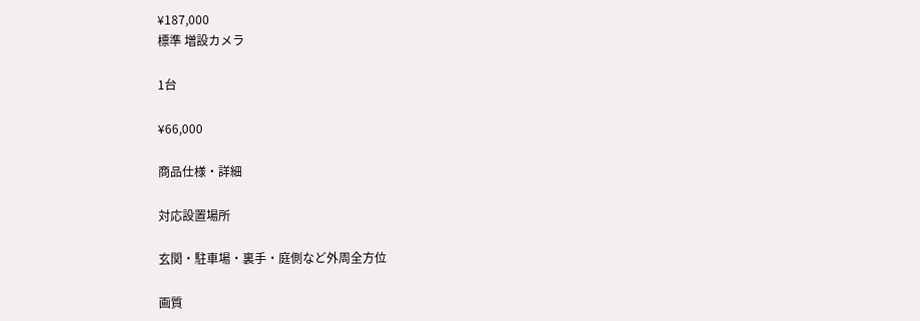¥187,000
標準 増設カメラ

1台

¥66,000

商品仕様・詳細

対応設置場所

玄関・駐車場・裏手・庭側など外周全方位

画質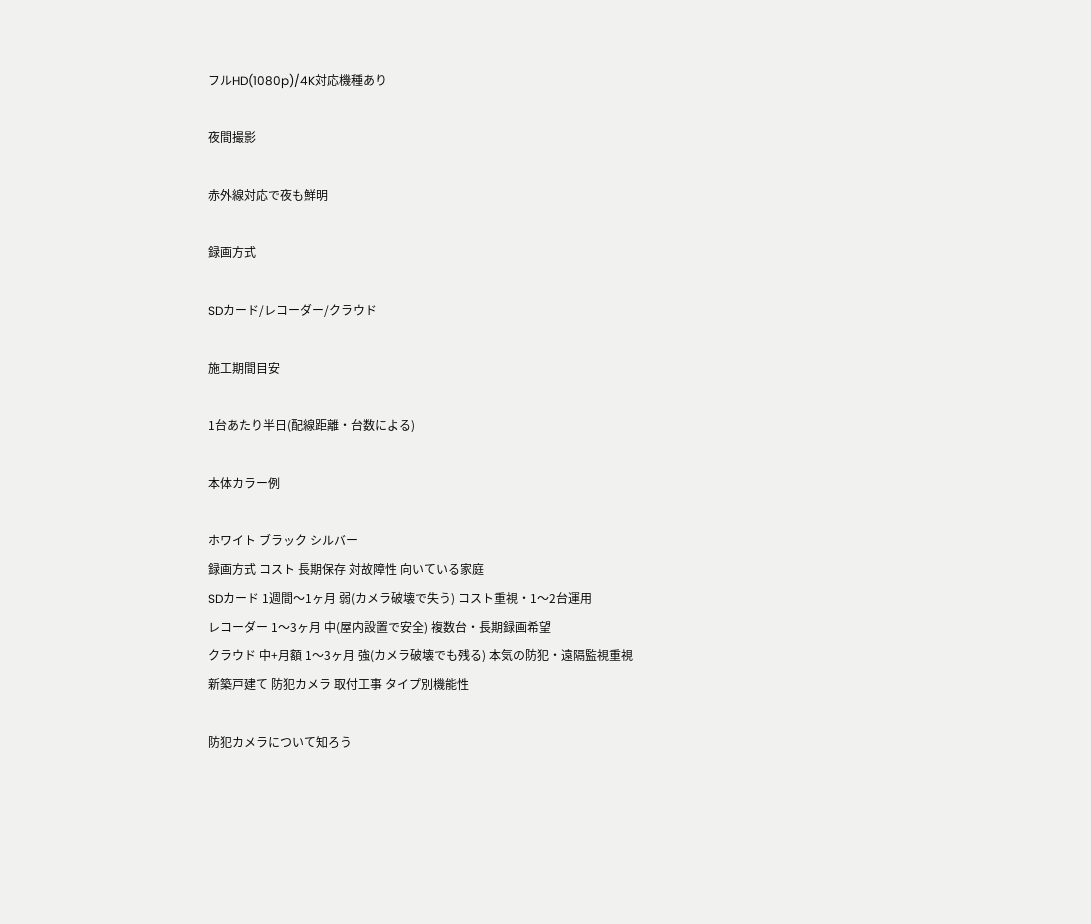フルHD(1080p)/4K対応機種あり

夜間撮影

赤外線対応で夜も鮮明

録画方式

SDカード/レコーダー/クラウド

施工期間目安

1台あたり半日(配線距離・台数による)

本体カラー例

ホワイト ブラック シルバー
録画方式 コスト 長期保存 対故障性 向いている家庭
SDカード 1週間〜1ヶ月 弱(カメラ破壊で失う) コスト重視・1〜2台運用
レコーダー 1〜3ヶ月 中(屋内設置で安全) 複数台・長期録画希望
クラウド 中+月額 1〜3ヶ月 強(カメラ破壊でも残る) 本気の防犯・遠隔監視重視
新築戸建て 防犯カメラ 取付工事 タイプ別機能性

防犯カメラについて知ろう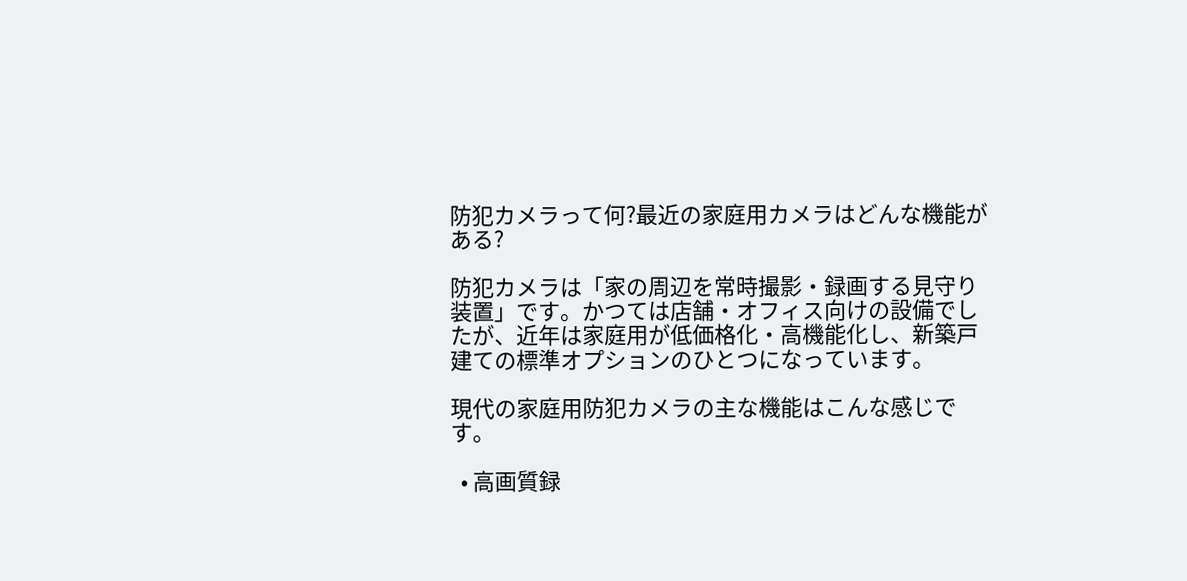防犯カメラって何?最近の家庭用カメラはどんな機能がある?

防犯カメラは「家の周辺を常時撮影・録画する見守り装置」です。かつては店舗・オフィス向けの設備でしたが、近年は家庭用が低価格化・高機能化し、新築戸建ての標準オプションのひとつになっています。

現代の家庭用防犯カメラの主な機能はこんな感じです。

  • 高画質録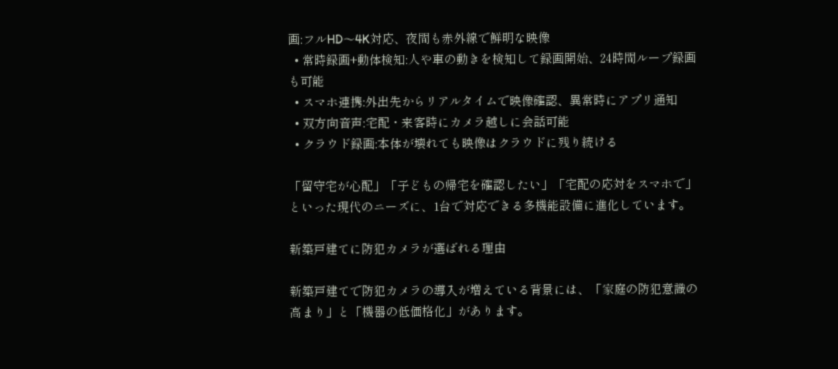画:フルHD〜4K対応、夜間も赤外線で鮮明な映像
  • 常時録画+動体検知:人や車の動きを検知して録画開始、24時間ループ録画も可能
  • スマホ連携:外出先からリアルタイムで映像確認、異常時にアプリ通知
  • 双方向音声:宅配・来客時にカメラ越しに会話可能
  • クラウド録画:本体が壊れても映像はクラウドに残り続ける

「留守宅が心配」「子どもの帰宅を確認したい」「宅配の応対をスマホで」といった現代のニーズに、1台で対応できる多機能設備に進化しています。

新築戸建てに防犯カメラが選ばれる理由

新築戸建てで防犯カメラの導入が増えている背景には、「家庭の防犯意識の高まり」と「機器の低価格化」があります。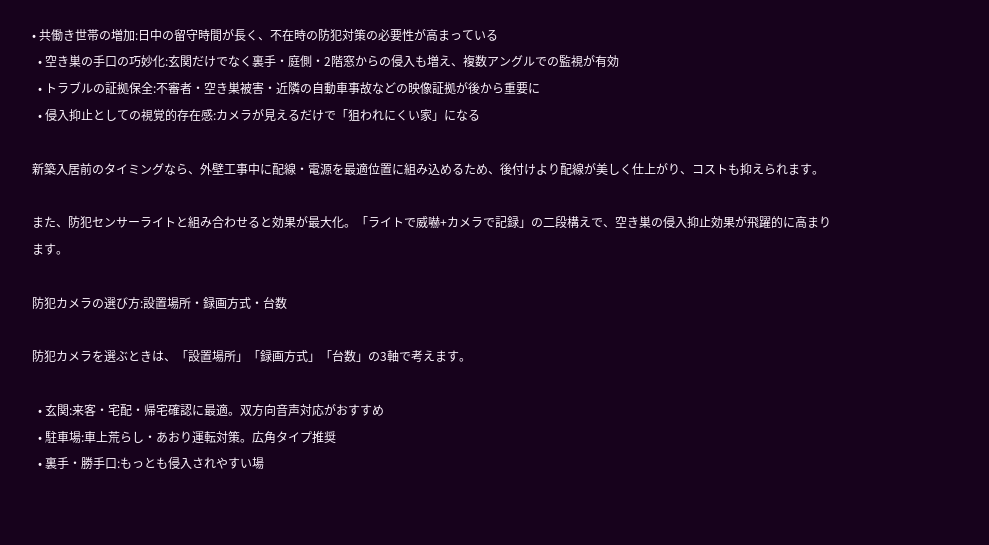• 共働き世帯の増加:日中の留守時間が長く、不在時の防犯対策の必要性が高まっている
  • 空き巣の手口の巧妙化:玄関だけでなく裏手・庭側・2階窓からの侵入も増え、複数アングルでの監視が有効
  • トラブルの証拠保全:不審者・空き巣被害・近隣の自動車事故などの映像証拠が後から重要に
  • 侵入抑止としての視覚的存在感:カメラが見えるだけで「狙われにくい家」になる

新築入居前のタイミングなら、外壁工事中に配線・電源を最適位置に組み込めるため、後付けより配線が美しく仕上がり、コストも抑えられます。

また、防犯センサーライトと組み合わせると効果が最大化。「ライトで威嚇+カメラで記録」の二段構えで、空き巣の侵入抑止効果が飛躍的に高まります。

防犯カメラの選び方:設置場所・録画方式・台数

防犯カメラを選ぶときは、「設置場所」「録画方式」「台数」の3軸で考えます。

  • 玄関:来客・宅配・帰宅確認に最適。双方向音声対応がおすすめ
  • 駐車場:車上荒らし・あおり運転対策。広角タイプ推奨
  • 裏手・勝手口:もっとも侵入されやすい場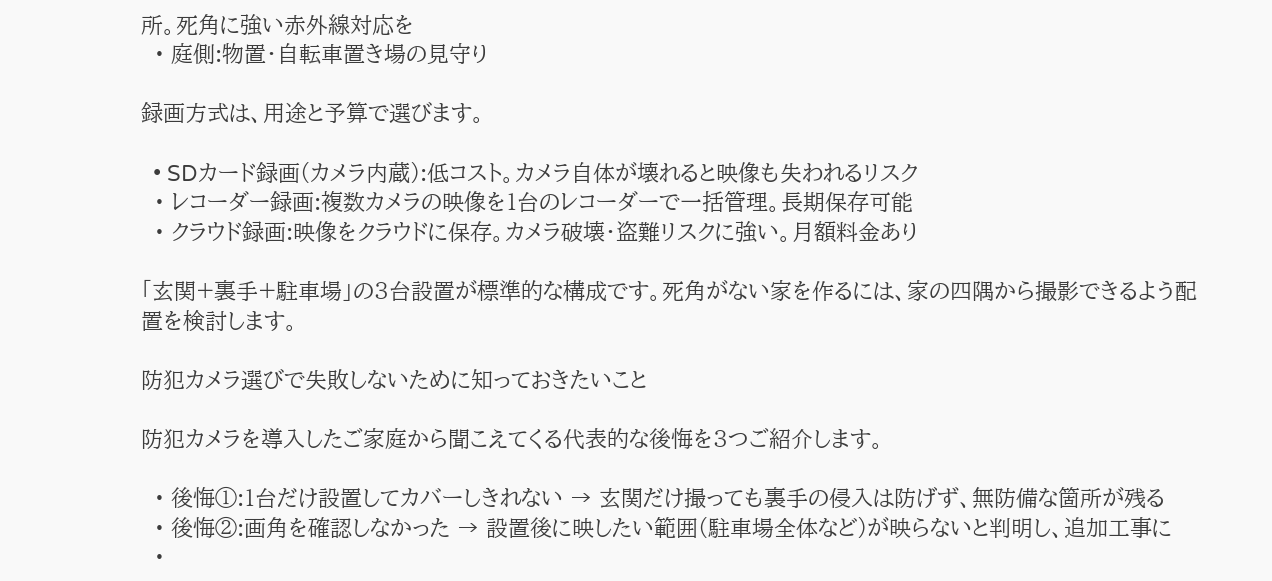所。死角に強い赤外線対応を
  • 庭側:物置・自転車置き場の見守り

録画方式は、用途と予算で選びます。

  • SDカード録画(カメラ内蔵):低コスト。カメラ自体が壊れると映像も失われるリスク
  • レコーダー録画:複数カメラの映像を1台のレコーダーで一括管理。長期保存可能
  • クラウド録画:映像をクラウドに保存。カメラ破壊・盗難リスクに強い。月額料金あり

「玄関+裏手+駐車場」の3台設置が標準的な構成です。死角がない家を作るには、家の四隅から撮影できるよう配置を検討します。

防犯カメラ選びで失敗しないために知っておきたいこと

防犯カメラを導入したご家庭から聞こえてくる代表的な後悔を3つご紹介します。

  • 後悔①:1台だけ設置してカバーしきれない → 玄関だけ撮っても裏手の侵入は防げず、無防備な箇所が残る
  • 後悔②:画角を確認しなかった → 設置後に映したい範囲(駐車場全体など)が映らないと判明し、追加工事に
  •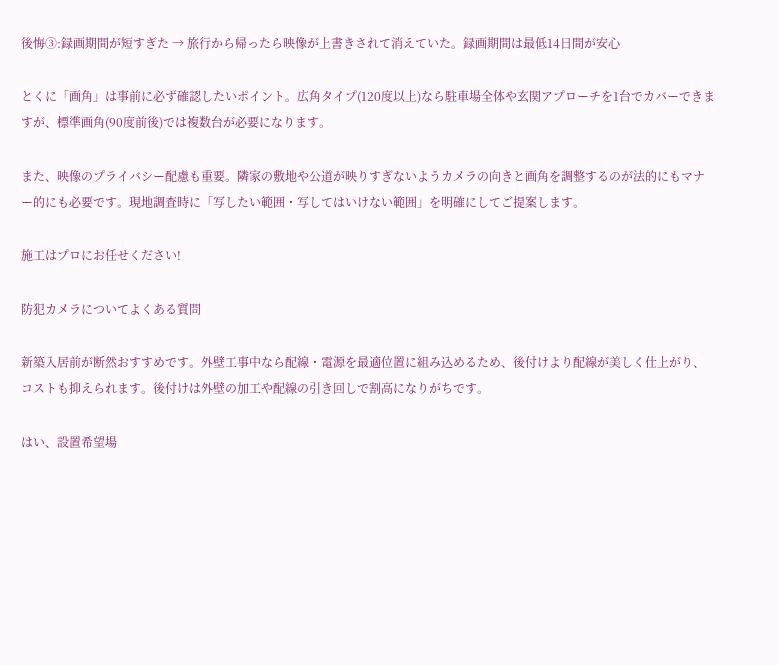後悔③:録画期間が短すぎた → 旅行から帰ったら映像が上書きされて消えていた。録画期間は最低14日間が安心

とくに「画角」は事前に必ず確認したいポイント。広角タイプ(120度以上)なら駐車場全体や玄関アプローチを1台でカバーできますが、標準画角(90度前後)では複数台が必要になります。

また、映像のプライバシー配慮も重要。隣家の敷地や公道が映りすぎないようカメラの向きと画角を調整するのが法的にもマナー的にも必要です。現地調査時に「写したい範囲・写してはいけない範囲」を明確にしてご提案します。

施工はプロにお任せください!

防犯カメラについてよくある質問

新築入居前が断然おすすめです。外壁工事中なら配線・電源を最適位置に組み込めるため、後付けより配線が美しく仕上がり、コストも抑えられます。後付けは外壁の加工や配線の引き回しで割高になりがちです。

はい、設置希望場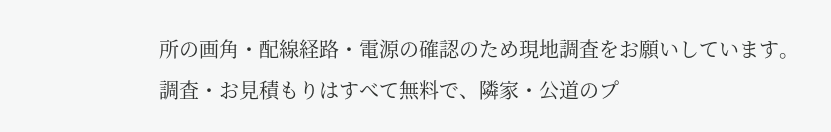所の画角・配線経路・電源の確認のため現地調査をお願いしています。調査・お見積もりはすべて無料で、隣家・公道のプ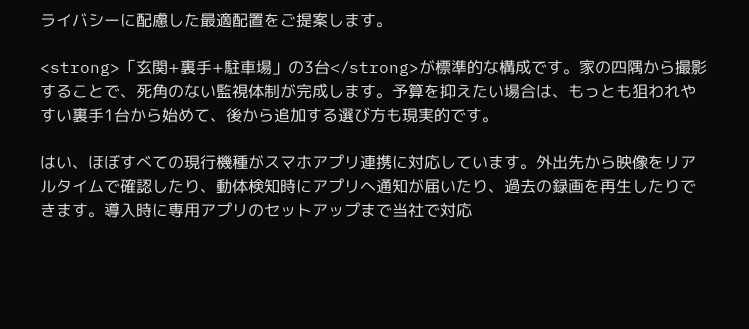ライバシーに配慮した最適配置をご提案します。

<strong>「玄関+裏手+駐車場」の3台</strong>が標準的な構成です。家の四隅から撮影することで、死角のない監視体制が完成します。予算を抑えたい場合は、もっとも狙われやすい裏手1台から始めて、後から追加する選び方も現実的です。

はい、ほぼすべての現行機種がスマホアプリ連携に対応しています。外出先から映像をリアルタイムで確認したり、動体検知時にアプリへ通知が届いたり、過去の録画を再生したりできます。導入時に専用アプリのセットアップまで当社で対応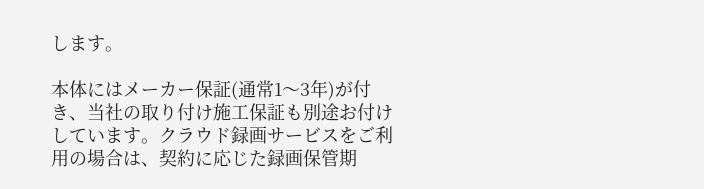します。

本体にはメーカー保証(通常1〜3年)が付き、当社の取り付け施工保証も別途お付けしています。クラウド録画サービスをご利用の場合は、契約に応じた録画保管期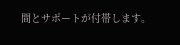間とサポートが付帯します。